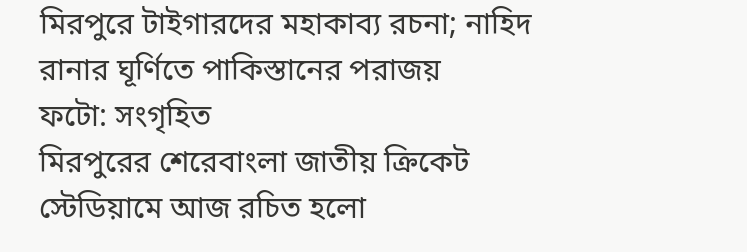মিরপুরে টাইগারদের মহাকাব্য রচনা; নাহিদ রানার ঘূর্ণিতে পাকিস্তানের পরাজয়
ফটো: সংগৃহিত
মিরপুরের শেরেবাংলা জাতীয় ক্রিকেট স্টেডিয়ামে আজ রচিত হলো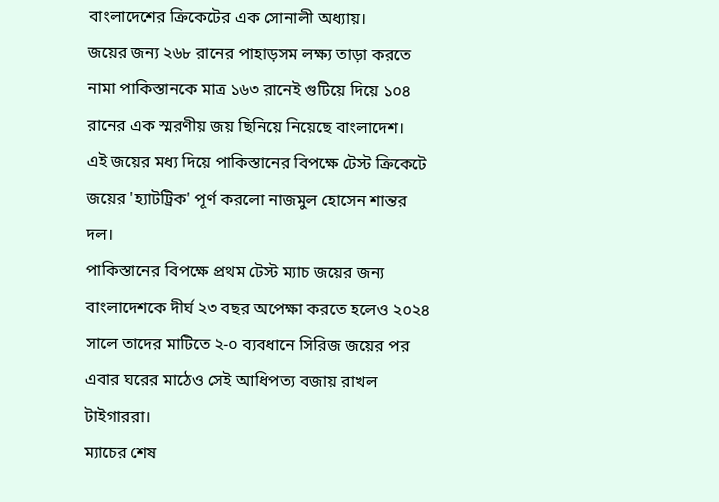বাংলাদেশের ক্রিকেটের এক সোনালী অধ্যায়।
জয়ের জন্য ২৬৮ রানের পাহাড়সম লক্ষ্য তাড়া করতে নামা পাকিস্তানকে মাত্র ১৬৩ রানেই গুটিয়ে দিয়ে ১০৪ রানের এক স্মরণীয় জয় ছিনিয়ে নিয়েছে বাংলাদেশ।
এই জয়ের মধ্য দিয়ে পাকিস্তানের বিপক্ষে টেস্ট ক্রিকেটে জয়ের 'হ্যাটট্রিক' পূর্ণ করলো নাজমুল হোসেন শান্তর দল।
পাকিস্তানের বিপক্ষে প্রথম টেস্ট ম্যাচ জয়ের জন্য বাংলাদেশকে দীর্ঘ ২৩ বছর অপেক্ষা করতে হলেও ২০২৪ সালে তাদের মাটিতে ২-০ ব্যবধানে সিরিজ জয়ের পর এবার ঘরের মাঠেও সেই আধিপত্য বজায় রাখল টাইগাররা।
ম্যাচের শেষ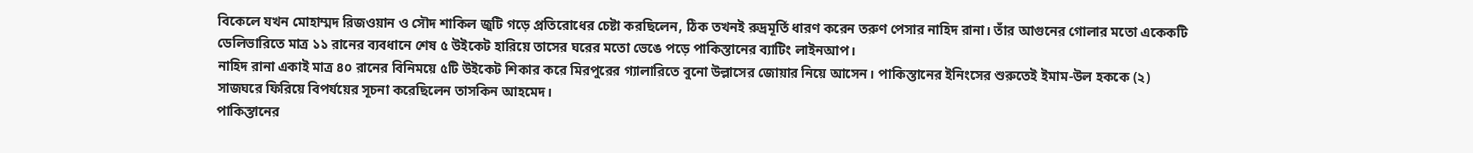বিকেলে যখন মোহাম্মদ রিজওয়ান ও সৌদ শাকিল জুটি গড়ে প্রতিরোধের চেষ্টা করছিলেন, ঠিক তখনই রুদ্রমূর্তি ধারণ করেন তরুণ পেসার নাহিদ রানা। তাঁর আগুনের গোলার মতো একেকটি ডেলিভারিতে মাত্র ১১ রানের ব্যবধানে শেষ ৫ উইকেট হারিয়ে তাসের ঘরের মতো ভেঙে পড়ে পাকিস্তানের ব্যাটিং লাইনআপ।
নাহিদ রানা একাই মাত্র ৪০ রানের বিনিময়ে ৫টি উইকেট শিকার করে মিরপুরের গ্যালারিতে বুনো উল্লাসের জোয়ার নিয়ে আসেন। পাকিস্তানের ইনিংসের শুরুতেই ইমাম-উল হককে (২) সাজঘরে ফিরিয়ে বিপর্যয়ের সূচনা করেছিলেন তাসকিন আহমেদ।
পাকিস্তানের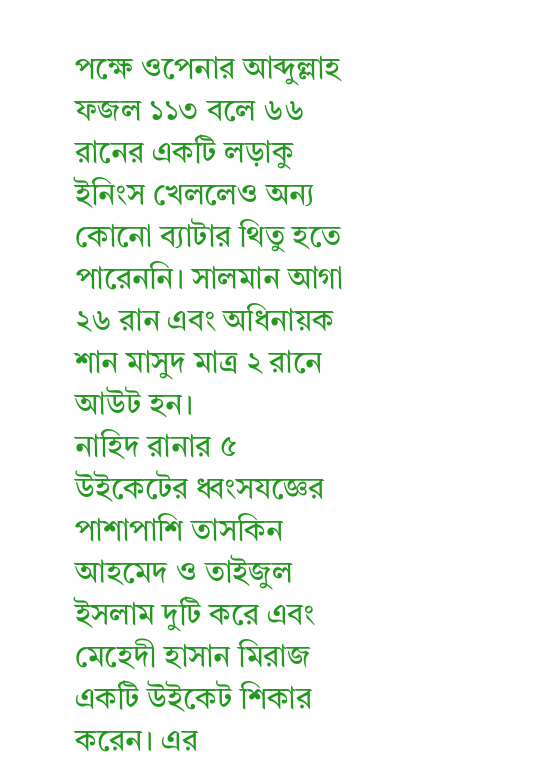পক্ষে ওপেনার আব্দুল্লাহ ফজল ১১৩ বলে ৬৬ রানের একটি লড়াকু ইনিংস খেললেও অন্য কোনো ব্যাটার থিতু হতে পারেননি। সালমান আগা ২৬ রান এবং অধিনায়ক শান মাসুদ মাত্র ২ রানে আউট হন।
নাহিদ রানার ৫ উইকেটের ধ্বংসযজ্ঞের পাশাপাশি তাসকিন আহমেদ ও তাইজুল ইসলাম দুটি করে এবং মেহেদী হাসান মিরাজ একটি উইকেট শিকার করেন। এর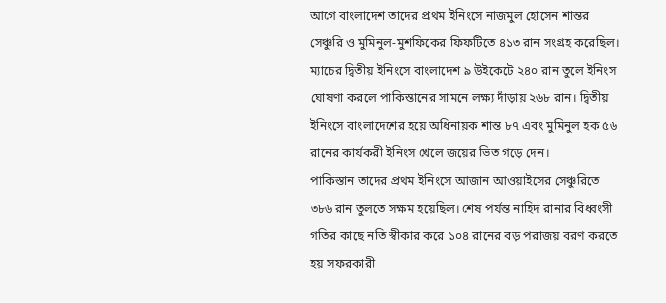আগে বাংলাদেশ তাদের প্রথম ইনিংসে নাজমুল হোসেন শান্তর সেঞ্চুরি ও মুমিনুল-মুশফিকের ফিফটিতে ৪১৩ রান সংগ্রহ করেছিল।
ম্যাচের দ্বিতীয় ইনিংসে বাংলাদেশ ৯ উইকেটে ২৪০ রান তুলে ইনিংস ঘোষণা করলে পাকিস্তানের সামনে লক্ষ্য দাঁড়ায় ২৬৮ রান। দ্বিতীয় ইনিংসে বাংলাদেশের হয়ে অধিনায়ক শান্ত ৮৭ এবং মুমিনুল হক ৫৬ রানের কার্যকরী ইনিংস খেলে জয়ের ভিত গড়ে দেন।
পাকিস্তান তাদের প্রথম ইনিংসে আজান আওয়াইসের সেঞ্চুরিতে ৩৮৬ রান তুলতে সক্ষম হয়েছিল। শেষ পর্যন্ত নাহিদ রানার বিধ্বংসী গতির কাছে নতি স্বীকার করে ১০৪ রানের বড় পরাজয় বরণ করতে হয় সফরকারী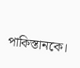পাকিস্তানকে।